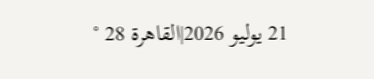21 يوليو 2026|القاهرة 28 °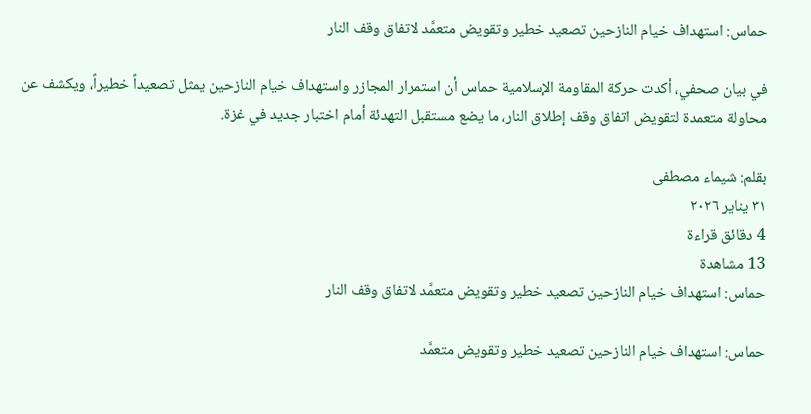حماس: استهداف خيام النازحين تصعيد خطير وتقويض متعمَّد لاتفاق وقف النار

في بيان صحفي، أكدت حركة المقاومة الإسلامية حماس أن استمرار المجازر واستهداف خيام النازحين يمثل تصعيداً خطيراً، ويكشف عن محاولة متعمدة لتقويض اتفاق وقف إطلاق النار، ما يضع مستقبل التهدئة أمام اختبار جديد في غزة.

بقلم: شيماء مصطفى
٣١ يناير ٢٠٢٦
4 دقائق قراءة
13 مشاهدة
حماس: استهداف خيام النازحين تصعيد خطير وتقويض متعمَّد لاتفاق وقف النار

حماس: استهداف خيام النازحين تصعيد خطير وتقويض متعمَّد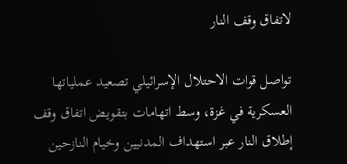لاتفاق وقف النار

تواصل قوات الاحتلال الإسرائيلي تصعيد عملياتها العسكرية في غزة، وسط اتهامات بتقويض اتفاق وقف إطلاق النار عبر استهداف المدنيين وخيام النازحين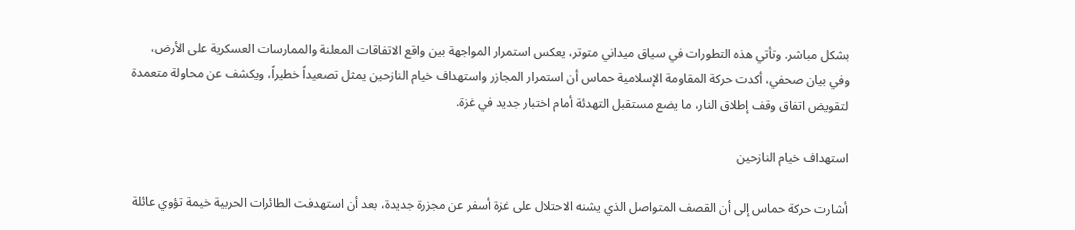بشكل مباشر. وتأتي هذه التطورات في سياق ميداني متوتر، يعكس استمرار المواجهة بين واقع الاتفاقات المعلنة والممارسات العسكرية على الأرض، وفي بيان صحفي، أكدت حركة المقاومة الإسلامية حماس أن استمرار المجازر واستهداف خيام النازحين يمثل تصعيداً خطيراً، ويكشف عن محاولة متعمدة لتقويض اتفاق وقف إطلاق النار، ما يضع مستقبل التهدئة أمام اختبار جديد في غزة.

استهداف خيام النازحين

أشارت حركة حماس إلى أن القصف المتواصل الذي يشنه الاحتلال على غزة أسفر عن مجزرة جديدة، بعد أن استهدفت الطائرات الحربية خيمة تؤوي عائلة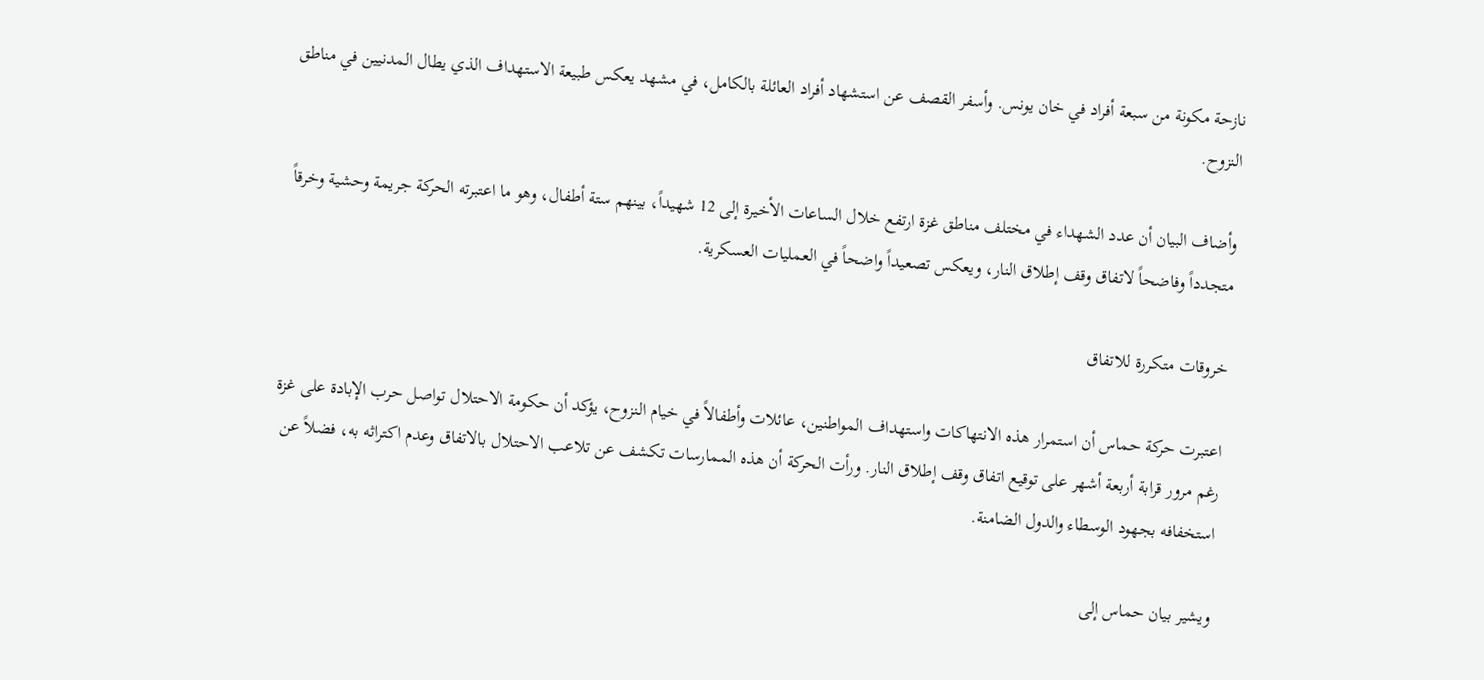نازحة مكونة من سبعة أفراد في خان يونس. وأسفر القصف عن استشهاد أفراد العائلة بالكامل، في مشهد يعكس طبيعة الاستهداف الذي يطال المدنيين في مناطق النزوح.

وأضاف البيان أن عدد الشهداء في مختلف مناطق غزة ارتفع خلال الساعات الأخيرة إلى 12 شهيداً، بينهم ستة أطفال، وهو ما اعتبرته الحركة جريمة وحشية وخرقاً متجدداً وفاضحاً لاتفاق وقف إطلاق النار، ويعكس تصعيداً واضحاً في العمليات العسكرية.

خروقات متكررة للاتفاق

اعتبرت حركة حماس أن استمرار هذه الانتهاكات واستهداف المواطنين، عائلات وأطفالاً في خيام النزوح، يؤكد أن حكومة الاحتلال تواصل حرب الإبادة على غزة رغم مرور قرابة أربعة أشهر على توقيع اتفاق وقف إطلاق النار. ورأت الحركة أن هذه الممارسات تكشف عن تلاعب الاحتلال بالاتفاق وعدم اكتراثه به، فضلاً عن استخفافه بجهود الوسطاء والدول الضامنة.

ويشير بيان حماس إلى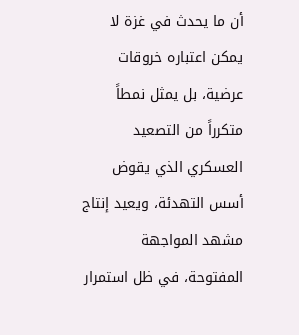أن ما يحدث في غزة لا يمكن اعتباره خروقات عرضية، بل يمثل نمطاً متكرراً من التصعيد العسكري الذي يقوض أسس التهدئة، ويعيد إنتاج مشهد المواجهة المفتوحة، في ظل استمرار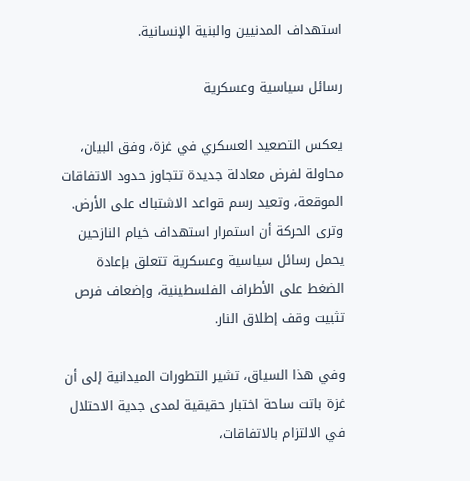استهداف المدنيين والبنية الإنسانية.

رسائل سياسية وعسكرية

يعكس التصعيد العسكري في غزة، وفق البيان، محاولة لفرض معادلة جديدة تتجاوز حدود الاتفاقات الموقعة، وتعيد رسم قواعد الاشتباك على الأرض. وترى الحركة أن استمرار استهداف خيام النازحين يحمل رسائل سياسية وعسكرية تتعلق بإعادة الضغط على الأطراف الفلسطينية، وإضعاف فرص تثبيت وقف إطلاق النار.

وفي هذا السياق، تشير التطورات الميدانية إلى أن غزة باتت ساحة اختبار حقيقية لمدى جدية الاحتلال في الالتزام بالاتفاقات،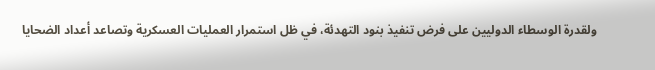ولقدرة الوسطاء الدوليين على فرض تنفيذ بنود التهدئة، في ظل استمرار العمليات العسكرية وتصاعد أعداد الضحايا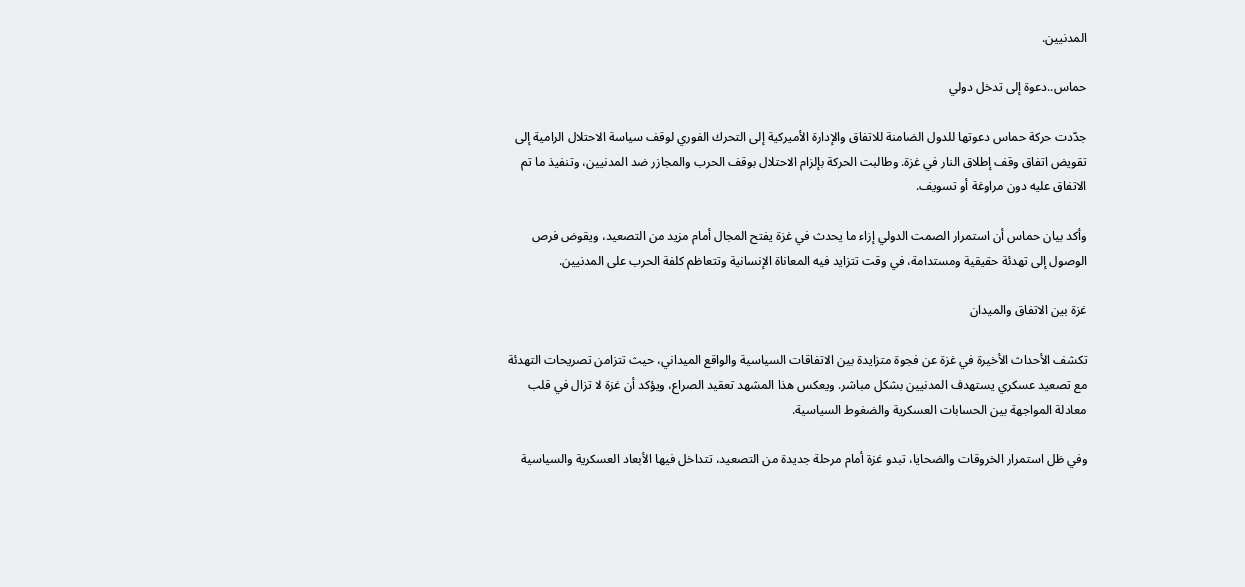المدنيين.

حماس..دعوة إلى تدخل دولي

جدّدت حركة حماس دعوتها للدول الضامنة للاتفاق والإدارة الأميركية إلى التحرك الفوري لوقف سياسة الاحتلال الرامية إلى تقويض اتفاق وقف إطلاق النار في غزة. وطالبت الحركة بإلزام الاحتلال بوقف الحرب والمجازر ضد المدنيين، وتنفيذ ما تم الاتفاق عليه دون مراوغة أو تسويف.

وأكد بيان حماس أن استمرار الصمت الدولي إزاء ما يحدث في غزة يفتح المجال أمام مزيد من التصعيد، ويقوض فرص الوصول إلى تهدئة حقيقية ومستدامة، في وقت تتزايد فيه المعاناة الإنسانية وتتعاظم كلفة الحرب على المدنيين.

غزة بين الاتفاق والميدان

تكشف الأحداث الأخيرة في غزة عن فجوة متزايدة بين الاتفاقات السياسية والواقع الميداني، حيث تتزامن تصريحات التهدئة مع تصعيد عسكري يستهدف المدنيين بشكل مباشر. ويعكس هذا المشهد تعقيد الصراع، ويؤكد أن غزة لا تزال في قلب معادلة المواجهة بين الحسابات العسكرية والضغوط السياسية.

وفي ظل استمرار الخروقات والضحايا، تبدو غزة أمام مرحلة جديدة من التصعيد، تتداخل فيها الأبعاد العسكرية والسياسية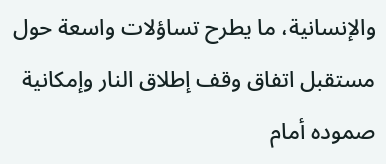والإنسانية، ما يطرح تساؤلات واسعة حول مستقبل اتفاق وقف إطلاق النار وإمكانية صموده أمام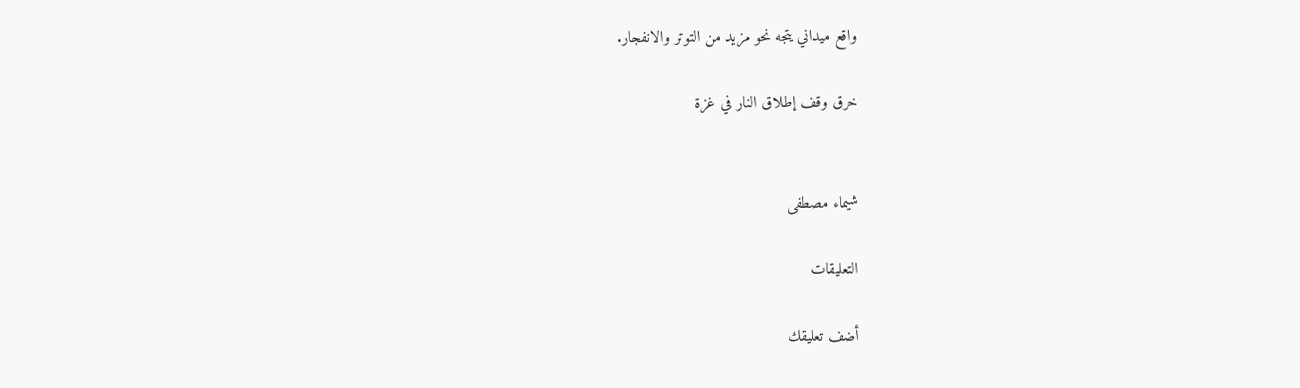واقع ميداني يتجه نحو مزيد من التوتر والانفجار.

خرق وقف إطلاق النار في غزة


شيماء مصطفى

التعليقات

أضف تعليقك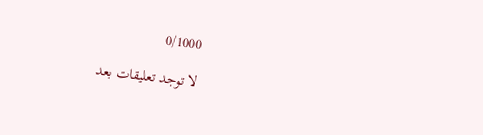0/1000

لا توجد تعليقات بعد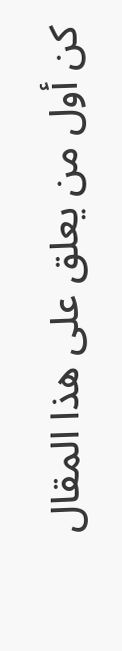كن أول من يعلق على هذا المقال